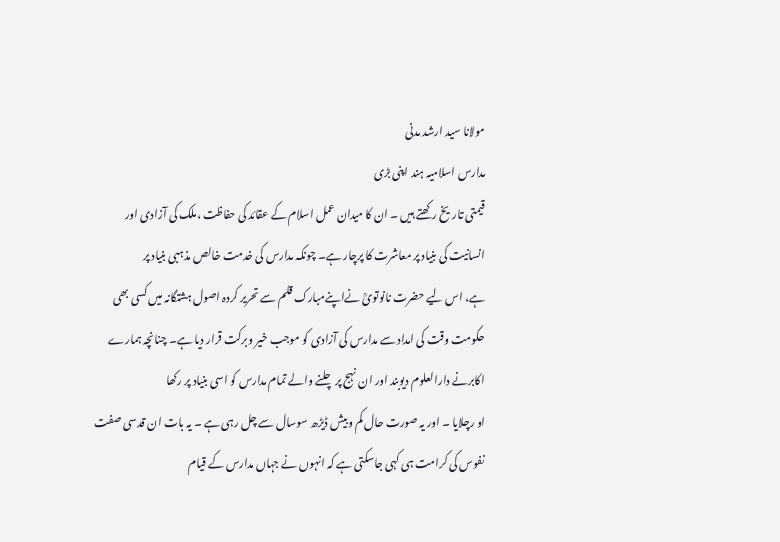مولانا سید ارشد مدنی
مدارس اسلامیہ ہند اپنی بڑی
قیمتی تاریخ رکھتے ہیں ۔ ان کا میدان عمل اسلام کے عقائد کی حفاظت ،ملک کی آزادی اور
انسانیت کی بنیاد پر معاشرت کا پرچار ہے۔ چونکہ مدارس کی خدمت خالص مذہبی بنیاد پر
ہے، اس لیے حضرت نانوتویؒ نےاپنےمبارک قلم سے تحریر کردہ اصول ہشتگانہ میں کسی بھی
حکومت وقت کی امداد سے مدارس کی آزادی کو موجب خیر وبرکت قرار دیا ہے۔ چنانچہ ہمارے
اکابرنے دارالعلوم دیوبند اور ان نہج پر چلنے والے تمام مدارس کو اسی بنیاد پر رکھا
او رچلایا ۔ اور یہ صورت حال کم وبیش ڈیڑھ سوسال سے چل رہی ہے ۔ یہ بات ان قدسی صفت
نفوس کی کرامت ہی کہی جاسکتی ہے کہ انہوں نے جہاں مدارس کے قیام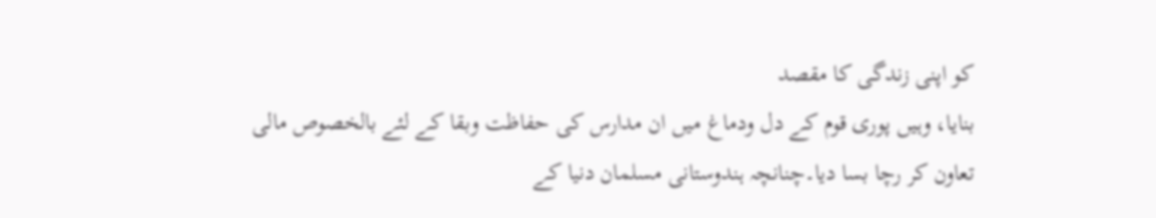کو اپنی زندگی کا مقصد
بنایا، وہیں پوری قوم کے دل ودماغ میں ان مدارس کی حفاظت وبقا کے لئے بالخصوص مالی
تعاون کر رچا بسا دیا۔چنانچہ ہندوستانی مسلمان دنیا کے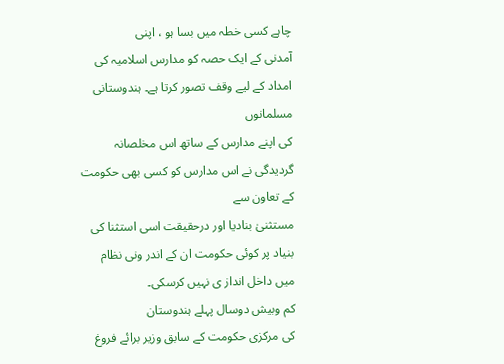چاہے کسی خطہ میں بسا ہو ، اپنی
آمدنی کے ایک حصہ کو مدارس اسلامیہ کی امداد کے لیے وقف تصور کرتا ہے۔ ہندوستانی مسلمانوں
کی اپنے مدارس کے ساتھ اس مخلصانہ گردیدگی نے اس مدارس کو کسی بھی حکومت کے تعاون سے
مستثنیٰ بنادیا اور درحقیقت اسی استثنا کی بنیاد پر کوئی حکومت ان کے اندر ونی نظام
میں داخل انداز ی نہیں کرسکی۔
کم وبیش دوسال پہلے ہندوستان
کی مرکزی حکومت کے سابق وزیر برائے فروغ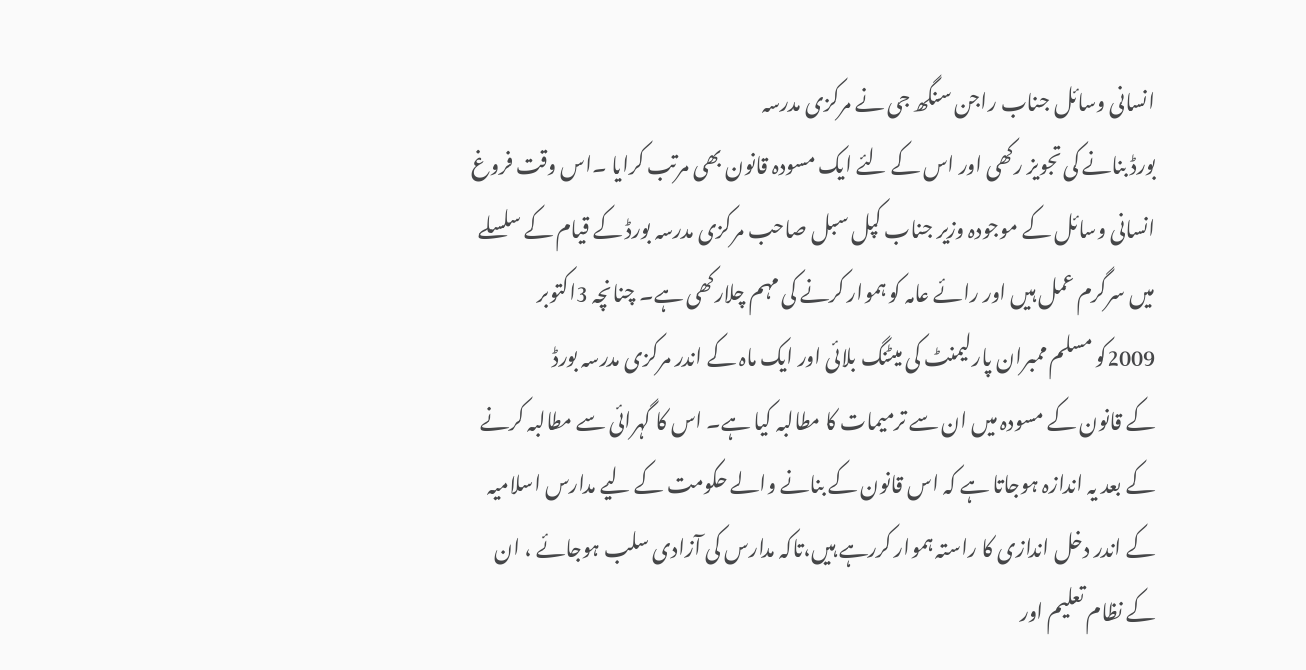انسانی وسائل جناب راجن سنگھ جی نے مرکزی مدرسہ
بورڈ بنانے کی تجویز رکھی اور اس کے لئے ایک مسودہ قانون بھی مرتب کرایا ۔اس وقت فروغ
انسانی وسائل کے موجودہ وزیر جناب کپل سبل صاحب مرکزی مدرسہ بورڈ کے قیام کے سلسلے
میں سرگرم عمل ہیں اور رائے عامہ کو ہموار کرنے کی مہم چلارکھی ہے۔ چنانچہ 3اکتوبر
2009کو مسلم ممبران پارلیمنٹ کی میٹنگ بلائی اور ایک ماہ کے اندر مرکزی مدرسہ بورڈ
کے قانون کے مسودہ میں ان سے ترمیمات کا مطالبہ کیا ہے۔ اس کا گہرائی سے مطالبہ کرنے
کے بعد یہ اندازہ ہوجاتا ہے کہ اس قانون کے بنانے والے حکومت کے لیے مدارس اسلامیہ
کے اندر دخل اندازی کا راستہ ہموار کررہے ہیں،تاکہ مدارس کی آزادی سلب ہوجائے ، ان
کے نظام تعلیم اور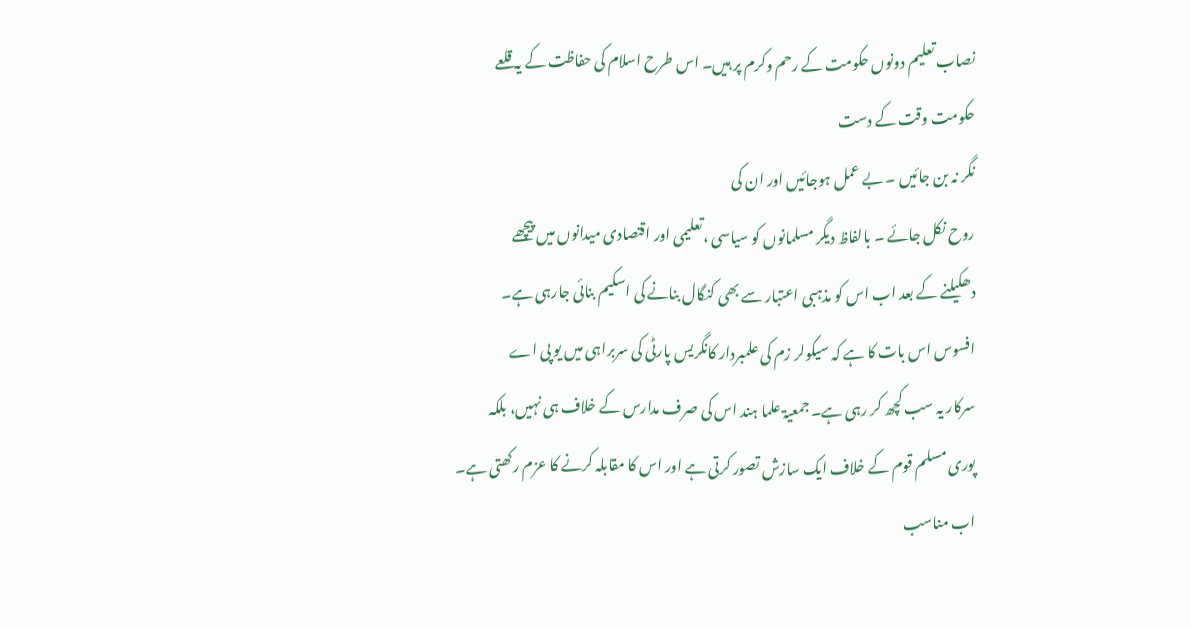نصاب تعلیم دونوں حکومت کے رحم وکرم پر ہیں۔ اس طرح اسلام کی حفاظت کے یہ قلعے حکومت وقت کے دست
نگر نہ بن جائیں ۔ بے عمل ہوجائیں اور ان کی
روح نکل جائے ۔ بالفاظ دیگر مسلمانوں کو سیاسی ،تعلیمی اور اقتصادی میدانوں میں پیچھے
دھکیلنے کے بعد اب اس کو مذہبی اعتبار سے بھی کنگال بنانے کی اسکیم بنائی جارہی ہے۔
افسوس اس بات کا ہے کہ سیکولر زم کی علمبردار کانگریس پارٹی کی سربراہی میں یو پی اے
سرکار یہ سب کچھ کر رہی ہے۔ جمعیۃ علما ہند اس کی صرف مدارس کے خلاف ہی نہیں، بلکہ
پوری مسلم قوم کے خلاف ایک سازش تصور کرتی ہے اور اس کا مقابلہ کرنے کا عزم رکھتی ہے۔
اب مناسب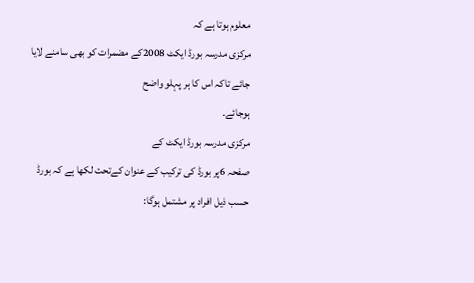معلوم ہوتا ہے کہ
مرکزی مدرسہ بورڈ ایکٹ 2008کے مضمرات کو بھی سامنے لایا جائے تاکہ اس کا ہر پہلو واضح
ہوجائے۔
مرکزی مدرسہ بورڈ ایکٹ کے
صفحہ 6پر بورڈ کی ترکیب کے عنوان کےتحت لکھا ہے کہ بورڈ حسب ذیل افراد پر مشتمل ہوگا: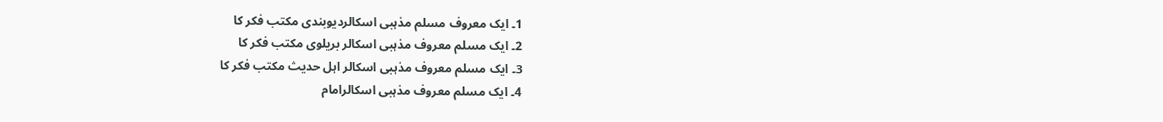1۔ ایک معروف مسلم مذہبی اسکالردیوبندی مکتب فکر کا
2۔ ایک مسلم معروف مذہبی اسکالر بریلوی مکتب فکر کا
3۔ ایک مسلم معروف مذہبی اسکالر اہل حدیث مکتب فکر کا
4۔ ایک مسلم معروف مذہبی اسکالرامام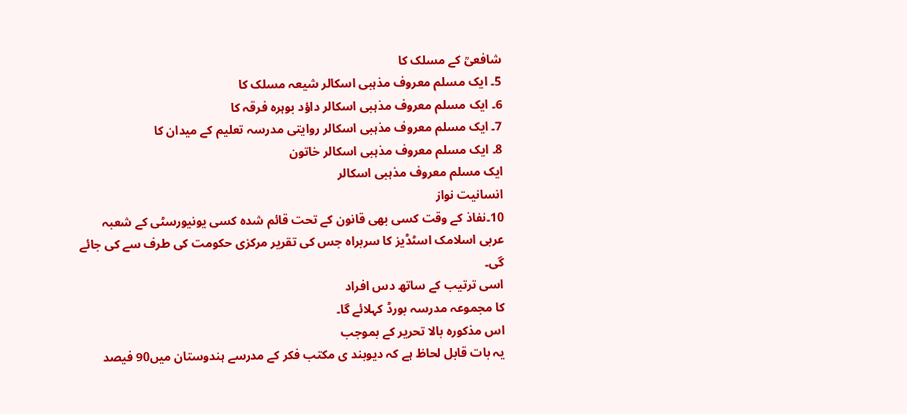شافعیؒ کے مسلک کا
5۔ ایک مسلم معروف مذہبی اسکالر شیعہ مسلک کا
6۔ ایک مسلم معروف مذہبی اسکالر داؤد بوہرہ فرقہ کا
7۔ ایک مسلم معروف مذہبی اسکالر روایتی مدرسہ تعلیم کے میدان کا
8۔ ایک مسلم معروف مذہبی اسکالر خاتون
ایک مسلم معروف مذہبی اسکالر
انسانیت نواز
10۔نفاذ کے وقت کسی بھی قانون کے تحت قائم شدہ کسی یونیورسٹی کے شعبہ
عربی اسلامک اسٹڈیز کا سربراہ جس کی تقریر مرکزی حکومت کی طرف سے کی جائے گی۔
اسی ترتیب کے ساتھ دس افراد
کا مجموعہ مدرسہ بورڈ کہلائے گا۔
اس مذکورہ بالا تحریر کے بموجب
یہ بات قابل لحاظ ہے کہ دیوبند ی مکتب فکر کے مدرسے ہندوستان میں90 فیصد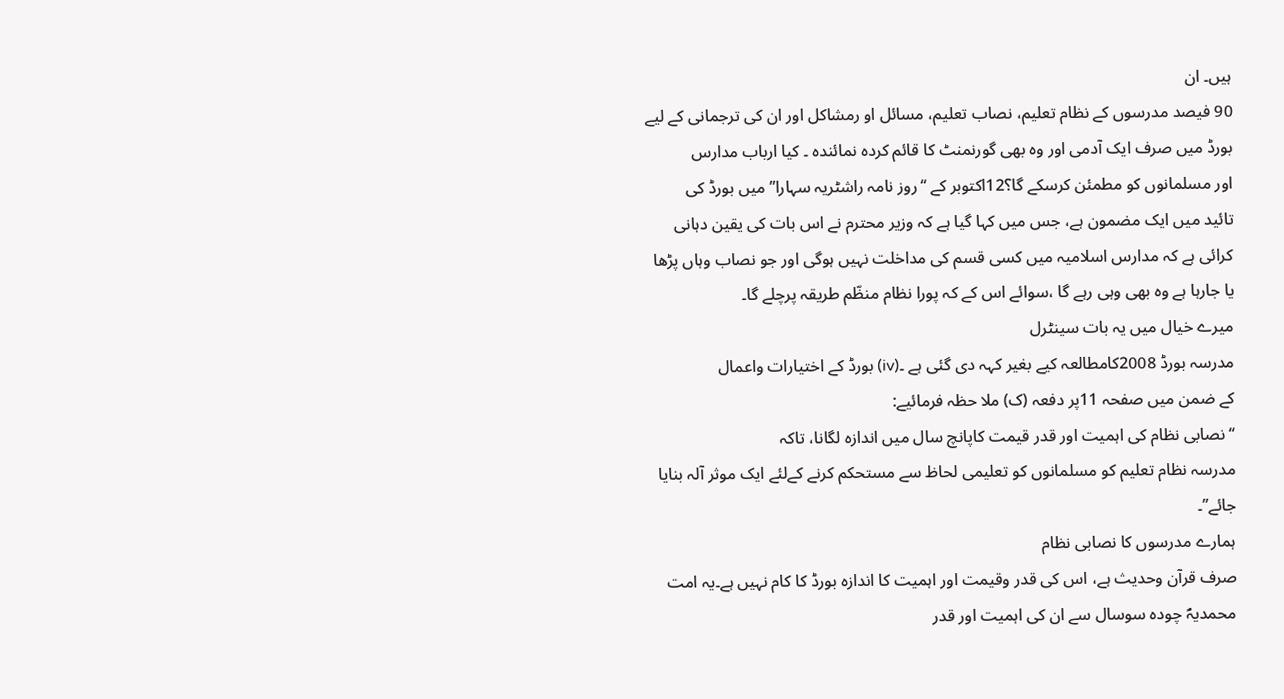ہیں۔ ان
90 فیصد مدرسوں کے نظام تعلیم، نصاب تعلیم، مسائل او رمشاکل اور ان کی ترجمانی کے لیے
بورڈ میں صرف ایک آدمی اور وہ بھی گورنمنٹ کا قائم کردہ نمائندہ ۔ کیا ارباب مدارس
اور مسلمانوں کو مطمئن کرسکے گا؟12اکتوبر کے ‘‘روز نامہ راشٹریہ سہارا’’ میں بورڈ کی
تائید میں ایک مضمون ہے، جس میں کہا گیا ہے کہ وزیر محترم نے اس بات کی یقین دہانی
کرائی ہے کہ مدارس اسلامیہ میں کسی قسم کی مداخلت نہیں ہوگی اور جو نصاب وہاں پڑھا
یا جارہا ہے وہ بھی وہی رہے گا ،سوائے اس کے کہ پورا نظام منظّم طریقہ پرچلے گا۔
میرے خیال میں یہ بات سینٹرل
مدرسہ بورڈ 2008کامطالعہ کیے بغیر کہہ دی گئی ہے ۔(iv) بورڈ کے اختیارات واعمال
کے ضمن میں صفحہ 11پر دفعہ (ک) ملا حظہ فرمائیے:
‘‘نصابی نظام کی اہمیت اور قدر قیمت کاپانچ سال میں اندازہ لگانا، تاکہ
مدرسہ نظام تعلیم کو مسلمانوں کو تعلیمی لحاظ سے مستحکم کرنے کےلئے ایک موثر آلہ بنایا
جائے’’۔
ہمارے مدرسوں کا نصابی نظام
صرف قرآن وحدیث ہے، اس کی قدر وقیمت اور اہمیت کا اندازہ بورڈ کا کام نہیں ہے۔یہ امت
محمدیہؐ چودہ سوسال سے ان کی اہمیت اور قدر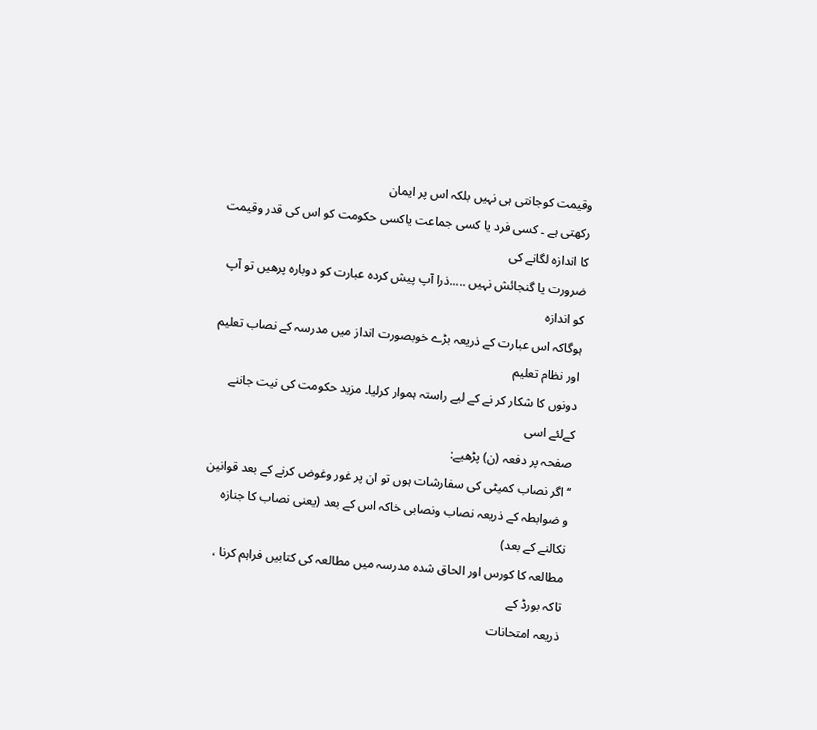وقیمت کوجانتی ہی نہیں بلکہ اس پر ایمان
رکھتی ہے ۔ کسی فرد یا کسی جماعت یاکسی حکومت کو اس کی قدر وقیمت کا اندازہ لگانے کی
ضرورت یا گنجائش نہیں .....ذرا آپ پیش کردہ عبارت کو دوبارہ پرھیں تو آپ کو اندازہ
ہوگاکہ اس عبارت کے ذریعہ بڑے خوبصورت انداز میں مدرسہ کے نصاب تعلیم اور نظام تعلیم
دونوں کا شکار کر نے کے لیے راستہ ہموار کرلیا۔ مزید حکومت کی نیت جاننے کےلئے اسی
صفحہ پر دفعہ (ن) پڑھیے:
‘‘اگر نصاب کمیٹی کی سفارشات ہوں تو ان پر غور وغوض کرنے کے بعد قوانین
و ضوابطہ کے ذریعہ نصاب ونصابی خاکہ اس کے بعد (یعنی نصاب کا جنازہ نکالنے کے بعد)
مطالعہ کا کورس اور الحاق شدہ مدرسہ میں مطالعہ کی کتابیں فراہم کرنا ، تاکہ بورڈ کے
ذریعہ امتحانات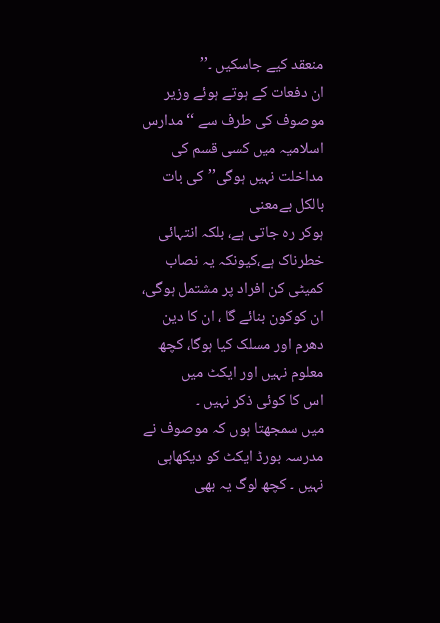منعقد کیے جاسکیں ۔’’
ان دفعات کے ہوتے ہوئے وزیر
موصوف کی طرف سے ‘‘مدارس اسلامیہ میں کسی قسم کی مداخلت نہیں ہوگی’’ کی بات بالکل بےمعنی
ہوکر رہ جاتی ہے، بلکہ انتہائی خطرناک ہے،کیونکہ یہ نصاب کمیٹی کن افراد پر مشتمل ہوگی،
ان کوکون بنائے گا ، ان کا دین دھرم اور مسلک کیا ہوگا، کچھ معلوم نہیں اور ایکٹ میں
اس کا کوئی ذکر نہیں ۔
میں سمجھتا ہوں کہ موصوف نے
مدرسہ بورڈ ایکٹ کو دیکھاہی نہیں ۔ کچھ لوگ یہ بھی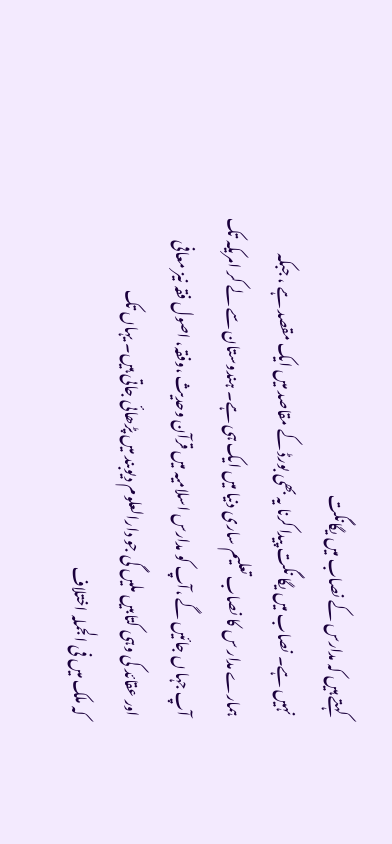کہتے ہیں کہ مدارس کے نصاب میں یگانگت
نہیں ہے۔ نصاب میں یگا نگت پیدا کرنا یہ بھی بورڈ کے مقاصد میں ایک مقصد ہے ، جبکہ
ہمارے مدار س کا نصاب تعلیم ساری دنیا میں ایک ہی ہے۔ ہندوستان سے لے کر امریکہ تک
آپ جہا ں جائیں گے ،آپ کو مدارس اسلامیہ میں قرآن وحدیث ،وفقہ، اصول فقہ نیز معافی
اور عقائد کی وہی کتابیں ملیں گی جو دارالعلوم دیوبند میں پڑھائی جاتی ہیں۔ یہاں تک
کہ ملک میں فی الجملہ اختلاف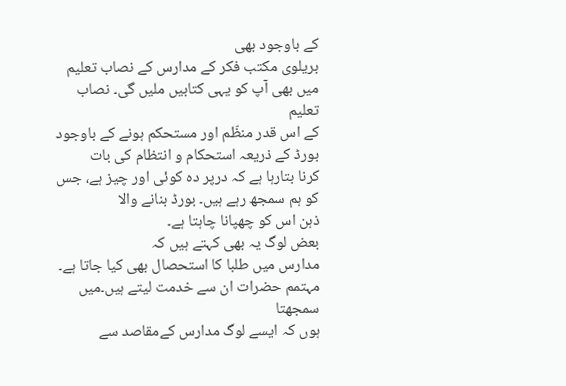کے باوجود بھی
بریلوی مکتب فکر کے مدارس کے نصاب تعلیم میں بھی آپ کو یہی کتابیں ملیں گی۔ نصاب تعلیم
کے اس قدر منظّم اور مستحکم ہونے کے باوجود بورڈ کے ذریعہ استحکام و انتظام کی بات
کرنا بتارہا ہے کہ درپر دہ کوئی اور چیز ہے، جس کو ہم سمجھ رہے ہیں۔ بورڈ بنانے والا
ذہن اس کو چھپانا چاہتا ہے۔
بعض لوگ یہ بھی کہتے ہیں کہ
مدارس میں طلبا کا استحصال بھی کیا جاتا ہے۔ مہتمم حضرات ان سے خدمت لیتے ہیں۔میں سمجھتا
ہوں کہ ایسے لوگ مدارس کےمقاصد سے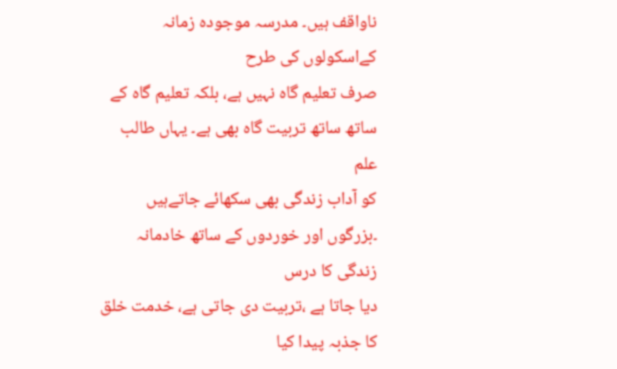ناواقف ہیں۔ مدرسہ موجودہ زمانہ کےاسکولوں کی طرح
صرف تعلیم گاہ نہیں ہے، بلکہ تعلیم گاہ کے ساتھ ساتھ تربیت گاہ بھی ہے۔ یہاں طالب علم
کو آداب زندگی بھی سکھائے جاتےہیں ۔بزرگوں اور خوردوں کے ساتھ خادمانہ زندگی کا درس
دیا جاتا ہے ،تربیت دی جاتی ہے، خدمت خلق کا جذبہ پیدا کیا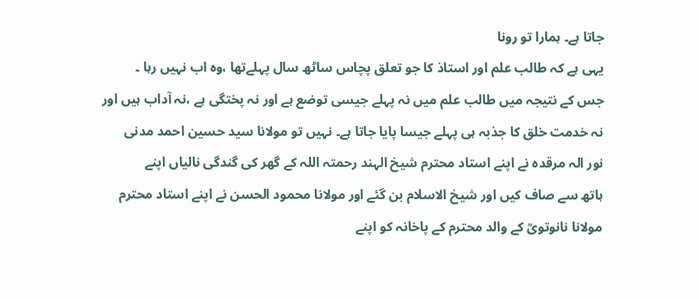جاتا ہے۔ ہمارا تو رونا
یہی ہے کہ طالب علم اور استاذ کا جو تعلق پچاس ساٹھ سال پہلےتھا ،وہ اب نہیں رہا ۔
جس کے نتیجہ میں طالب علم میں نہ پہلے جیسی توضع ہے اور نہ پختگی ہے ،نہ آداب ہیں اور
نہ خدمت خلق کا جذبہ ہی پہلے جیسا پایا جاتا ہے۔ نہیں تو مولانا سید حسین احمد مدنی
نور الہ مرقدہ نے اپنے استاد محترم شیخ الہند رحمتہ اللہ کے گھر کی گندگی نالیاں اپنے
ہاتھ سے صاف کیں اور شیخ الاسلام بن گئے اور مولانا محمود الحسن نے اپنے استاد محترم
مولانا نانوتویؒ کے والد محترم کے پاخانہ کو اپنے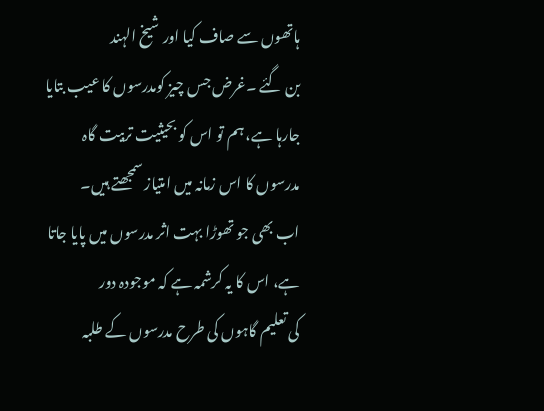ہاتھوں سے صاف کیا اور شیخ الہند
بن گئے ۔غرض جس چیز کومدرسوں کا عیب بتایا جارہا ہے، ہم تو اس کو بحیثیت تربیت گاہ
مدرسوں کا اس زمانہ میں امتیاز سمجھتے ہیں۔
اب بھی جو تھوڑا بہت اثر مدرسوں میں پایا جاتا ہے، اس کا یہ کرشمہ ہے کہ موجودہ دور
کی تعلیم گاہوں کی طرح مدرسوں کے طلبہ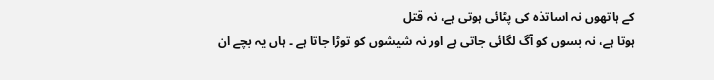کے ہاتھوں نہ اساتذہ کی پٹائی ہوتی ہے، نہ قتل
ہوتا ہے، نہ بسوں کو آگ لگائی جاتی ہے اور نہ شیشوں کو توڑا جاتا ہے ۔ ہاں یہ بچے ان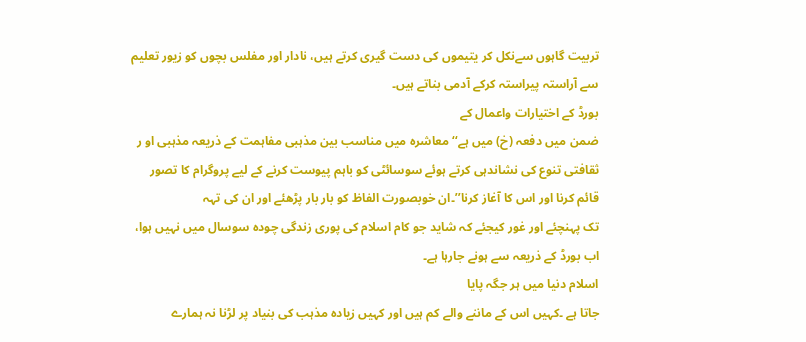تربیت گاہوں سےنکل کر یتیموں کی دست گیری کرتے ہیں، نادار اور مفلس بچوں کو زیور تعلیم
سے آراستہ پیراستہ کرکے آدمی بناتے ہیں۔
بورڈ کے اختیارات واعمال کے
ضمن میں دفعہ (خ) میں ہے‘‘ معاشرہ میں مناسب بین مذہبی مفاہمت کے ذریعہ مذہبی او ر
ثقافتی تنوع کی نشاندہی کرتے ہوئے سوسائٹی کو باہم پیوست کرنے کے لیے پروگرام کا تصور
قائم کرنا اور اس کا آغاز کرنا’’۔ان خوبصورت الفاظ کو بار بار پڑھئے اور ان کی تہہ
تک پہنچئے اور غور کیجئے کہ شاید جو کام اسلام کی پوری زندگی چودہ سوسال میں نہیں ہوا،
اب بورڈ کے ذریعہ سے ہونے جارہا ہے۔
اسلام دنیا میں ہر جگہ پایا
جاتا ہے ۔کہیں اس کے ماننے والے کم ہیں اور کہیں زیادہ مذہب کی بنیاد پر لڑنا نہ ہمارے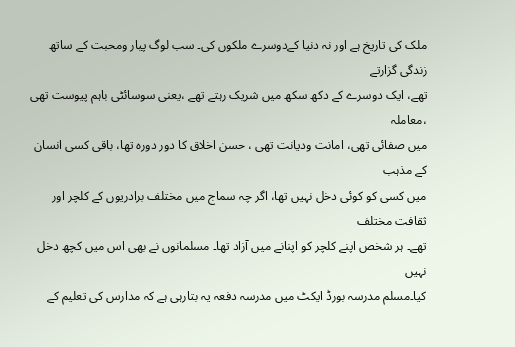ملک کی تاریخ ہے اور نہ دنیا کےدوسرے ملکوں کی۔ سب لوگ پیار ومحبت کے ساتھ زندگی گزارتے
تھے، ایک دوسرے کے دکھ سکھ میں شریک رہتے تھے ،یعنی سوسائٹی باہم پیوست تھی ،معاملہ
میں صفائی تھی، امانت ودیانت تھی ، حسن اخلاق کا دور دورہ تھا، باقی کسی انسان کے مذہب
میں کسی کو کوئی دخل نہیں تھا، اگر چہ سماج میں مختلف برادریوں کے کلچر اور ثقافت مختلف
تھے۔ ہر شخص اپنے کلچر کو اپنانے میں آزاد تھا۔ مسلمانوں نے بھی اس میں کچھ دخل نہیں
کیا۔مسلم مدرسہ بورڈ ایکٹ میں مدرسہ دفعہ یہ بتارہی ہے کہ مدارس کی تعلیم کے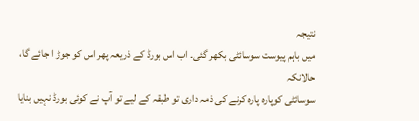نتیجہ
میں باہم پیوست سوسائٹی بکھر گئی۔ اب اس بورڈ کے ذریعہ پھر اس کو جوڑ ا جائے گا، حالانکہ
سوسائٹی کوپارہ پارہ کرنے کی ذمہ داری تو طبقہ کے لیے تو آپ نے کوئی بورڈ نہیں بنایا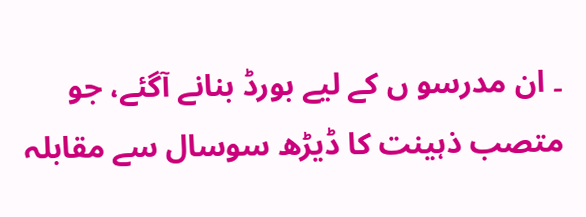۔ ان مدرسو ں کے لیے بورڈ بنانے آگئے، جو متصب ذہینت کا ڈیڑھ سوسال سے مقابلہ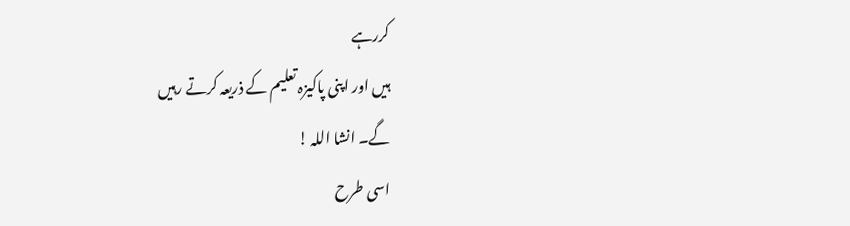کررہے
ہیں اور اپنی پاکیزہ تعلیم کے ذریعہ کرتے رہیں
گے۔ انشا اللہ !
اسی طرح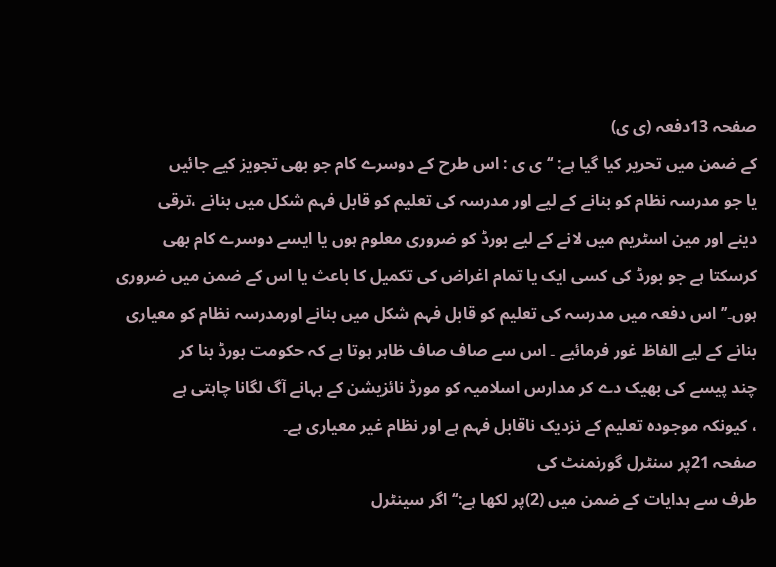صفحہ 13دفعہ (ی ی)
کے ضمن میں تحریر کیا گیا ہے: ‘‘ی ی : اس طرح کے دوسرے کام جو بھی تجویز کیے جائیں
یا جو مدرسہ نظام کو بنانے کے لیے اور مدرسہ کی تعلیم کو قابل فہم شکل میں بنانے ،ترقی
دینے اور مین اسٹریم میں لانے کے لیے بورڈ کو ضروری معلوم ہوں یا ایسے دوسرے کام بھی
کرسکتا ہے جو بورڈ کی کسی ایک یا تمام اغراض کی تکمیل کا باعث یا اس کے ضمن میں ضروری
ہوں۔’’ اس دفعہ میں مدرسہ کی تعلیم کو قابل فہم شکل میں بنانے اورمدرسہ نظام کو معیاری
بنانے کے لیے الفاظ غور فرمائیے ۔ اس سے صاف صاف ظاہر ہوتا ہے کہ حکومت بورڈ بنا کر
چند پیسے کی بھیک دے کر مدارس اسلامیہ کو مورڈ نائزیشن کے بہانے آگ لگانا چاہتی ہے
، کیونکہ موجودہ تعلیم کے نزدیک ناقابل فہم ہے اور نظام غیر معیاری ہے۔
صفحہ 21پر سنٹرل گورنمنٹ کی
طرف سے ہدایات کے ضمن میں (2)پر لکھا ہے:‘‘ اگر سینٹرل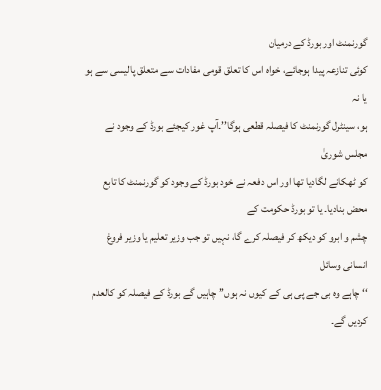گورنمنٹ اور بورڈ کے درمیان
کوئی تنازعہ پیدا ہوجائے، خواہ اس کا تعلق قومی مفادات سے متعلق پالیسی سے ہو یا نہ
ہو، سینٹرل گورنمنٹ کا فیصلہ قطعی ہوگا’’۔آپ غور کیجئے بورڈ کے وجود نے مجلس شوریٰ
کو ٹھکانے لگادیا تھا اور اس دفعہ نے خود بورڈ کے وجود کو گورنمنٹ کا تابع محض بنادیا۔ یا تو بورڈ حکومت کے
چشم و ابرو کو دیکھ کر فیصلہ کرے گا، نہیں تو جب وزیر تعلیم یا وزیر فروغ انسانی وسائل
‘‘ چاہے وہ بی جے پی ہی کے کیوں نہ ہوں’’ چاہیں گے بورڈ کے فیصلہ کو کالعدم کردیں گے۔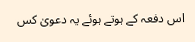اس دفعہ کے ہوتے ہوئے یہ دعویٰ کس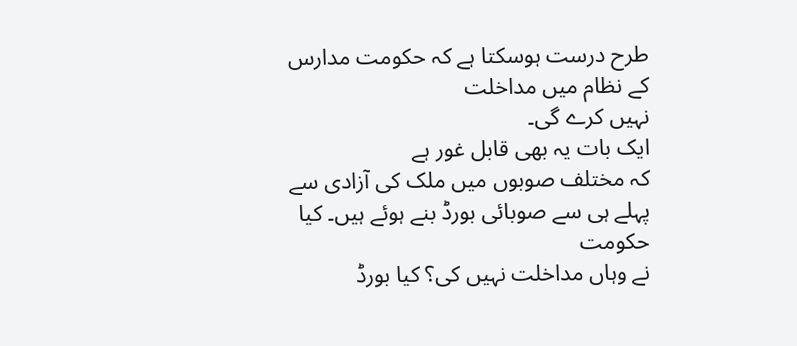طرح درست ہوسکتا ہے کہ حکومت مدارس کے نظام میں مداخلت
نہیں کرے گی۔
ایک بات یہ بھی قابل غور ہے
کہ مختلف صوبوں میں ملک کی آزادی سے پہلے ہی سے صوبائی بورڈ بنے ہوئے ہیں۔ کیا حکومت
نے وہاں مداخلت نہیں کی؟ کیا بورڈ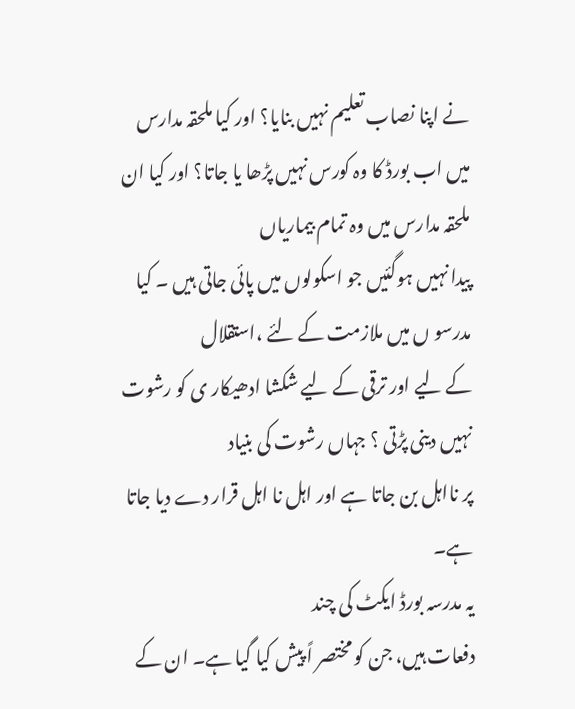نے اپنا نصاب تعلیم نہیں بنایا؟ اور کیا ملحقہ مدارس
میں اب بورڈ کا وہ کورس نہیں پڑھا یا جاتا؟ اور کیا ان ملحقہ مدارس میں وہ تمام بیماریاں
پیدا نہیں ہوگئیں جو اسکولوں میں پائی جاتی ہیں ۔ کیا مدرسو ں میں ملازمت کے لئے ،استقلال
کے لیے اور ترقی کے لیے شکشا ادھیکار ی کو رشوت نہیں دینی پڑتی ؟ جہاں رشوت کی بنیاد
پر نااہل بن جاتا ہے اور اہل نا اہل قرار دے دیا جاتا ہے۔
یہ مدرسہ بورڈ ایکٹ کی چند
دفعات ہیں، جن کو مختصر اً پیش کیا گیا ہے۔ ان کے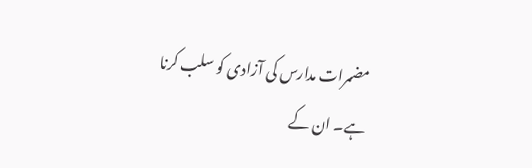مضمرات مدارس کی آزادی کو سلب کرنا
ہے۔ ان کے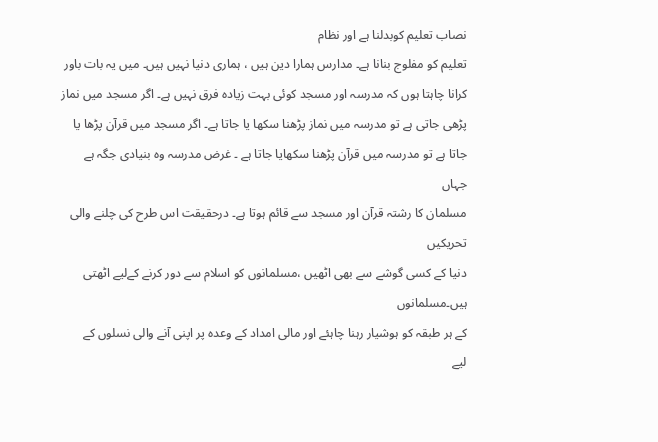نصاب تعلیم کوبدلنا ہے اور نظام
تعلیم کو مفلوج بنانا ہے۔ مدارس ہمارا دین ہیں ، ہماری دنیا نہیں ہیں۔ میں یہ بات باور
کرانا چاہتا ہوں کہ مدرسہ اور مسجد کوئی بہت زیادہ فرق نہیں ہے۔ اگر مسجد میں نماز
پڑھی جاتی ہے تو مدرسہ میں نماز پڑھنا سکھا یا جاتا ہے۔ اگر مسجد میں قرآن پڑھا یا
جاتا ہے تو مدرسہ میں قرآن پڑھنا سکھایا جاتا ہے ۔ غرض مدرسہ وہ بنیادی جگہ ہے جہاں
مسلمان کا رشتہ قرآن اور مسجد سے قائم ہوتا ہے۔ درحقیقت اس طرح کی چلنے والی تحریکیں
دنیا کے کسی گوشے سے بھی اٹھیں ،مسلمانوں کو اسلام سے دور کرنے کےلیے اٹھتی ہیں۔مسلمانوں
کے ہر طبقہ کو ہوشیار رہنا چاہئے اور مالی امداد کے وعدہ پر اپنی آنے والی نسلوں کے
لیے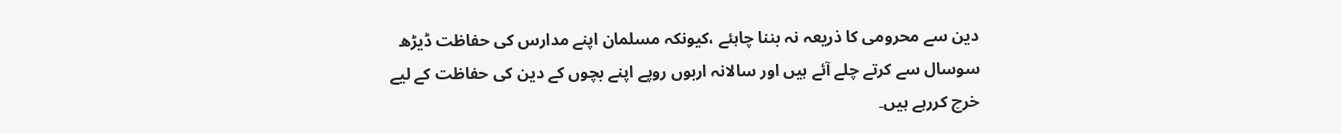دین سے محرومی کا ذریعہ نہ بننا چاہئے ،کیونکہ مسلمان اپنے مدارس کی حفاظت ڈیڑھ
سوسال سے کرتے چلے آئے ہیں اور سالانہ اربوں روپے اپنے بچوں کے دین کی حفاظت کے لیے
خرچ کررہے ہیں۔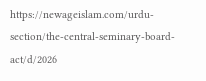https://newageislam.com/urdu-section/the-central-seminary-board-act/d/2026